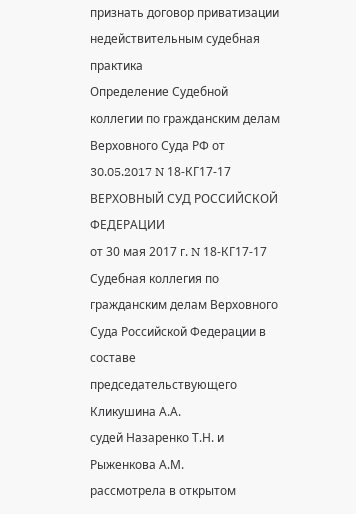признать договор приватизации недействительным судебная практика
Определение Судебной коллегии по гражданским делам Верховного Суда РФ от 30.05.2017 N 18-КГ17-17
ВЕРХОВНЫЙ СУД РОССИЙСКОЙ ФЕДЕРАЦИИ
от 30 мая 2017 г. N 18-КГ17-17
Судебная коллегия по гражданским делам Верховного Суда Российской Федерации в составе
председательствующего Кликушина А.А.
судей Назаренко Т.Н. и Рыженкова А.М.
рассмотрела в открытом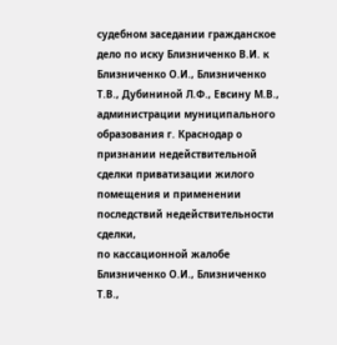судебном заседании гражданское дело по иску Близниченко В.И. к Близниченко О.И., Близниченко Т.В., Дубининой Л.Ф., Евсину М.В., администрации муниципального образования г. Краснодар о признании недействительной сделки приватизации жилого помещения и применении последствий недействительности сделки,
по кассационной жалобе Близниченко О.И., Близниченко Т.В.,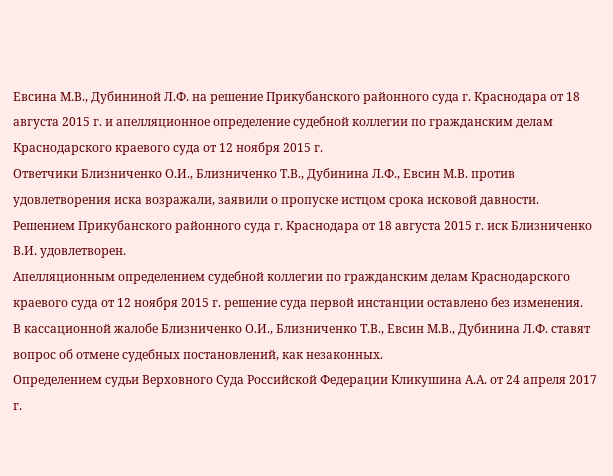Евсина М.В., Дубининой Л.Ф. на решение Прикубанского районного суда г. Краснодара от 18 августа 2015 г. и апелляционное определение судебной коллегии по гражданским делам Краснодарского краевого суда от 12 ноября 2015 г.
Ответчики Близниченко О.И., Близниченко Т.В., Дубинина Л.Ф., Евсин М.В. против удовлетворения иска возражали, заявили о пропуске истцом срока исковой давности.
Решением Прикубанского районного суда г. Краснодара от 18 августа 2015 г. иск Близниченко В.И. удовлетворен.
Апелляционным определением судебной коллегии по гражданским делам Краснодарского краевого суда от 12 ноября 2015 г. решение суда первой инстанции оставлено без изменения.
В кассационной жалобе Близниченко О.И., Близниченко Т.В., Евсин М.В., Дубинина Л.Ф. ставят вопрос об отмене судебных постановлений, как незаконных.
Определением судьи Верховного Суда Российской Федерации Кликушина А.А. от 24 апреля 2017 г.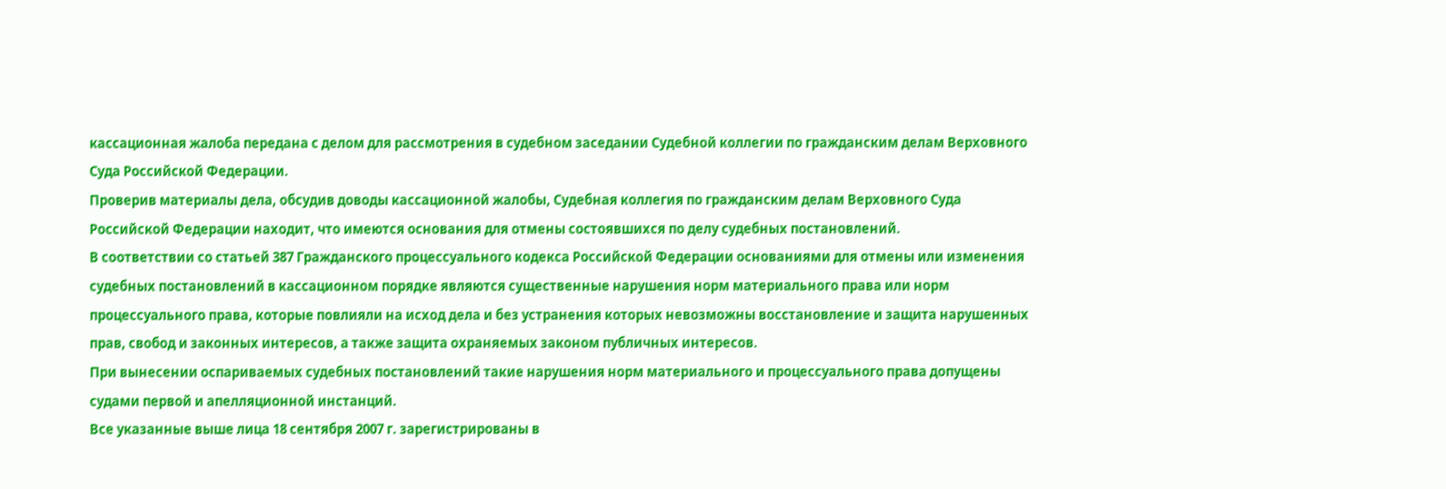кассационная жалоба передана с делом для рассмотрения в судебном заседании Судебной коллегии по гражданским делам Верховного Суда Российской Федерации.
Проверив материалы дела, обсудив доводы кассационной жалобы, Судебная коллегия по гражданским делам Верховного Суда Российской Федерации находит, что имеются основания для отмены состоявшихся по делу судебных постановлений.
В соответствии со статьей 387 Гражданского процессуального кодекса Российской Федерации основаниями для отмены или изменения судебных постановлений в кассационном порядке являются существенные нарушения норм материального права или норм процессуального права, которые повлияли на исход дела и без устранения которых невозможны восстановление и защита нарушенных прав, свобод и законных интересов, а также защита охраняемых законом публичных интересов.
При вынесении оспариваемых судебных постановлений такие нарушения норм материального и процессуального права допущены судами первой и апелляционной инстанций.
Все указанные выше лица 18 сентября 2007 г. зарегистрированы в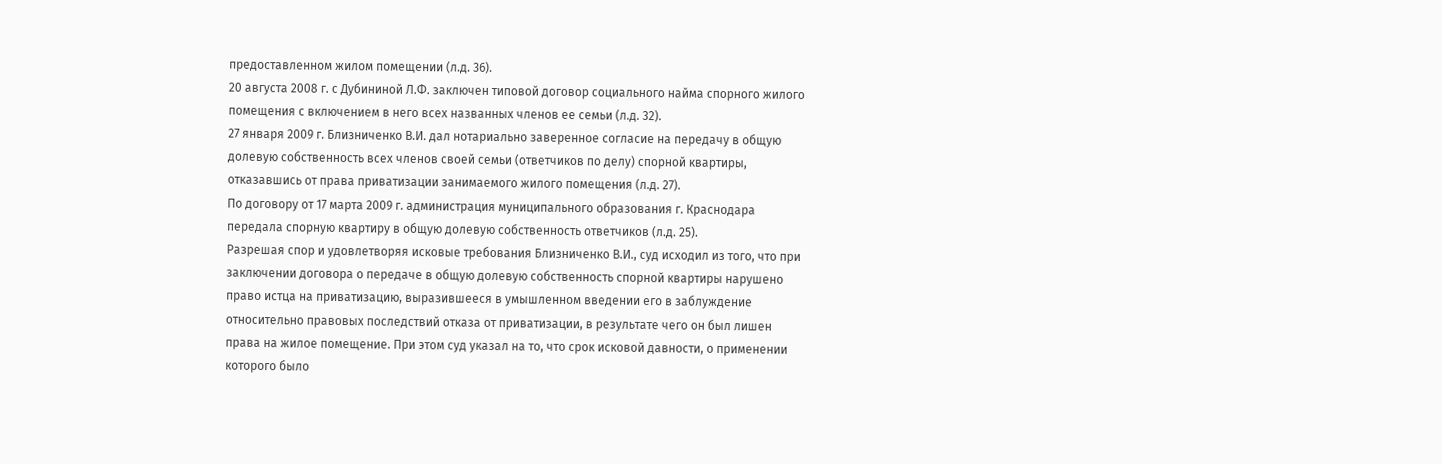предоставленном жилом помещении (л.д. 36).
20 августа 2008 г. с Дубининой Л.Ф. заключен типовой договор социального найма спорного жилого помещения с включением в него всех названных членов ее семьи (л.д. 32).
27 января 2009 г. Близниченко В.И. дал нотариально заверенное согласие на передачу в общую долевую собственность всех членов своей семьи (ответчиков по делу) спорной квартиры, отказавшись от права приватизации занимаемого жилого помещения (л.д. 27).
По договору от 17 марта 2009 г. администрация муниципального образования г. Краснодара передала спорную квартиру в общую долевую собственность ответчиков (л.д. 25).
Разрешая спор и удовлетворяя исковые требования Близниченко В.И., суд исходил из того, что при заключении договора о передаче в общую долевую собственность спорной квартиры нарушено право истца на приватизацию, выразившееся в умышленном введении его в заблуждение относительно правовых последствий отказа от приватизации, в результате чего он был лишен права на жилое помещение. При этом суд указал на то, что срок исковой давности, о применении которого было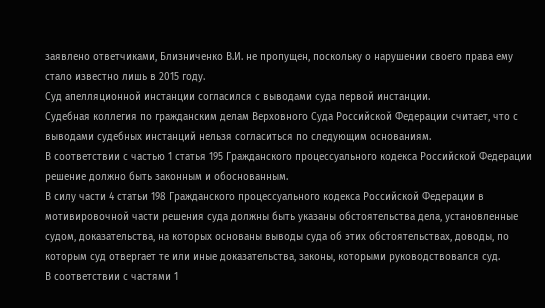заявлено ответчиками, Близниченко В.И. не пропущен, поскольку о нарушении своего права ему стало известно лишь в 2015 году.
Суд апелляционной инстанции согласился с выводами суда первой инстанции.
Судебная коллегия по гражданским делам Верховного Суда Российской Федерации считает, что с выводами судебных инстанций нельзя согласиться по следующим основаниям.
В соответствии с частью 1 статья 195 Гражданского процессуального кодекса Российской Федерации решение должно быть законным и обоснованным.
В силу части 4 статьи 198 Гражданского процессуального кодекса Российской Федерации в мотивировочной части решения суда должны быть указаны обстоятельства дела, установленные судом, доказательства, на которых основаны выводы суда об этих обстоятельствах, доводы, по которым суд отвергает те или иные доказательства, законы, которыми руководствовался суд.
В соответствии с частями 1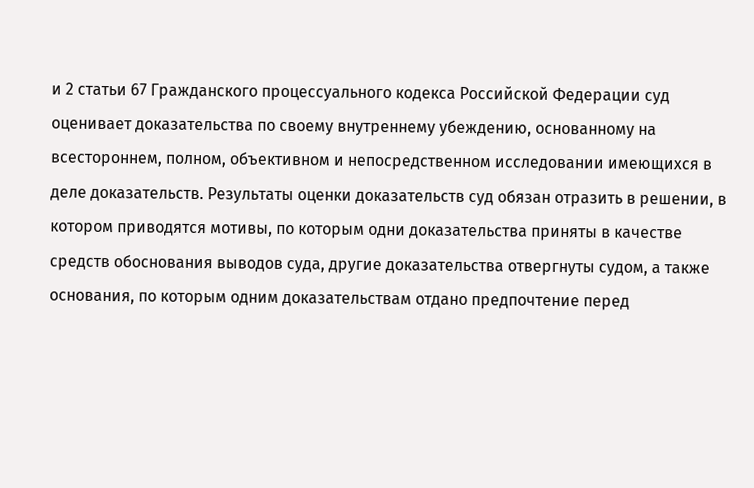и 2 статьи 67 Гражданского процессуального кодекса Российской Федерации суд оценивает доказательства по своему внутреннему убеждению, основанному на всестороннем, полном, объективном и непосредственном исследовании имеющихся в деле доказательств. Результаты оценки доказательств суд обязан отразить в решении, в котором приводятся мотивы, по которым одни доказательства приняты в качестве средств обоснования выводов суда, другие доказательства отвергнуты судом, а также основания, по которым одним доказательствам отдано предпочтение перед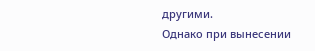другими.
Однако при вынесении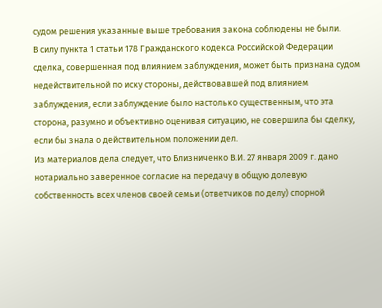судом решения указанные выше требования закона соблюдены не были.
В силу пункта 1 статьи 178 Гражданского кодекса Российской Федерации сделка, совершенная под влиянием заблуждения, может быть признана судом недействительной по иску стороны, действовавшей под влиянием заблуждения, если заблуждение было настолько существенным, что эта сторона, разумно и объективно оценивая ситуацию, не совершила бы сделку, если бы знала о действительном положении дел.
Из материалов дела следует, что Близниченко В.И. 27 января 2009 г. дано нотариально заверенное согласие на передачу в общую долевую собственность всех членов своей семьи (ответчиков по делу) спорной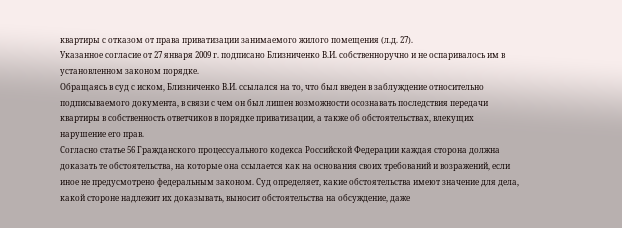квартиры с отказом от права приватизации занимаемого жилого помещения (л.д. 27).
Указанное согласие от 27 января 2009 г. подписано Близниченко В.И. собственноручно и не оспаривалось им в установленном законом порядке.
Обращаясь в суд с иском, Близниченко В.И. ссылался на то, что был введен в заблуждение относительно подписываемого документа, в связи с чем он был лишен возможности осознавать последствия передачи квартиры в собственность ответчиков в порядке приватизации, а также об обстоятельствах, влекущих нарушение его прав.
Согласно статье 56 Гражданского процессуального кодекса Российской Федерации каждая сторона должна доказать те обстоятельства, на которые она ссылается как на основания своих требований и возражений, если иное не предусмотрено федеральным законом. Суд определяет, какие обстоятельства имеют значение для дела, какой стороне надлежит их доказывать, выносит обстоятельства на обсуждение, даже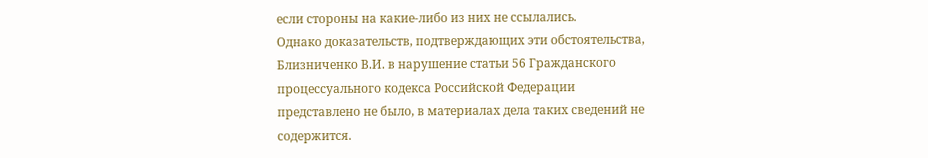если стороны на какие-либо из них не ссылались.
Однако доказательств, подтверждающих эти обстоятельства, Близниченко В.И. в нарушение статьи 56 Гражданского процессуального кодекса Российской Федерации представлено не было, в материалах дела таких сведений не содержится.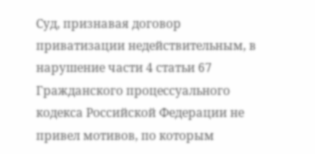Суд, признавая договор приватизации недействительным, в нарушение части 4 статьи 67 Гражданского процессуального кодекса Российской Федерации не привел мотивов, по которым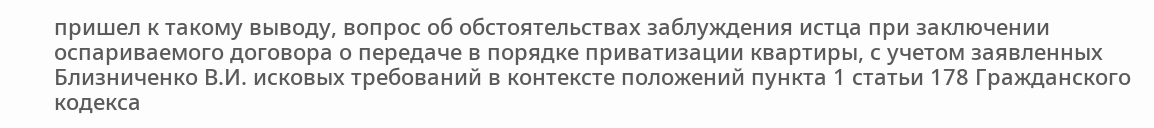пришел к такому выводу, вопрос об обстоятельствах заблуждения истца при заключении оспариваемого договора о передаче в порядке приватизации квартиры, с учетом заявленных Близниченко В.И. исковых требований в контексте положений пункта 1 статьи 178 Гражданского кодекса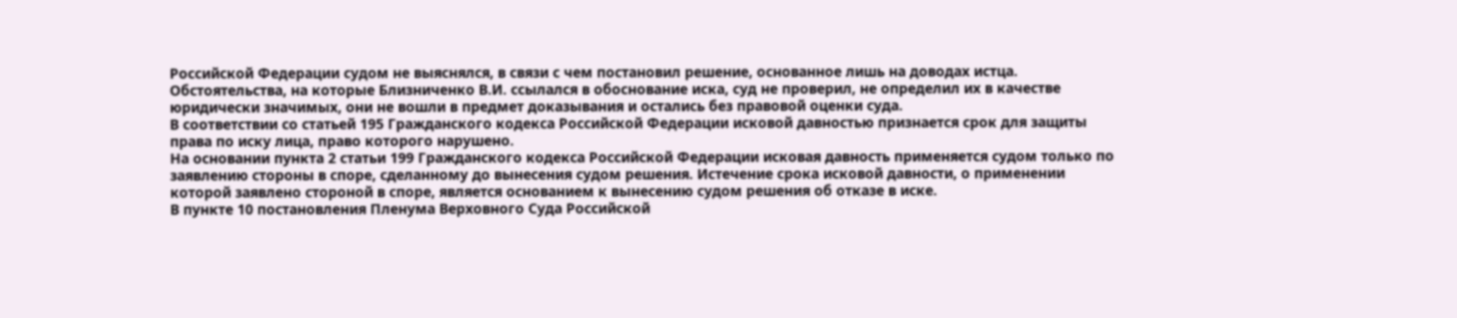Российской Федерации судом не выяснялся, в связи с чем постановил решение, основанное лишь на доводах истца.
Обстоятельства, на которые Близниченко В.И. ссылался в обоснование иска, суд не проверил, не определил их в качестве юридически значимых, они не вошли в предмет доказывания и остались без правовой оценки суда.
В соответствии со статьей 195 Гражданского кодекса Российской Федерации исковой давностью признается срок для защиты права по иску лица, право которого нарушено.
На основании пункта 2 статьи 199 Гражданского кодекса Российской Федерации исковая давность применяется судом только по заявлению стороны в споре, сделанному до вынесения судом решения. Истечение срока исковой давности, о применении которой заявлено стороной в споре, является основанием к вынесению судом решения об отказе в иске.
В пункте 10 постановления Пленума Верховного Суда Российской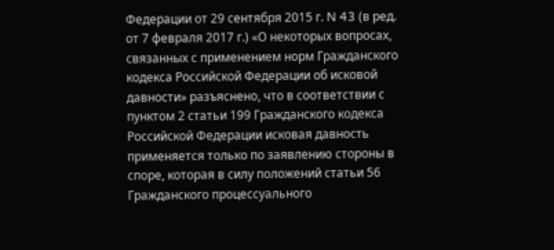Федерации от 29 сентября 2015 г. N 43 (в ред. от 7 февраля 2017 г.) «О некоторых вопросах, связанных с применением норм Гражданского кодекса Российской Федерации об исковой давности» разъяснено, что в соответствии с пунктом 2 статьи 199 Гражданского кодекса Российской Федерации исковая давность применяется только по заявлению стороны в споре, которая в силу положений статьи 56 Гражданского процессуального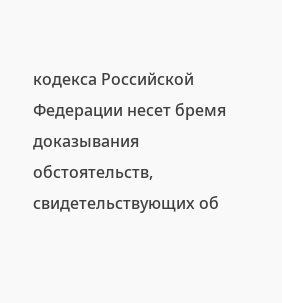кодекса Российской Федерации несет бремя доказывания обстоятельств, свидетельствующих об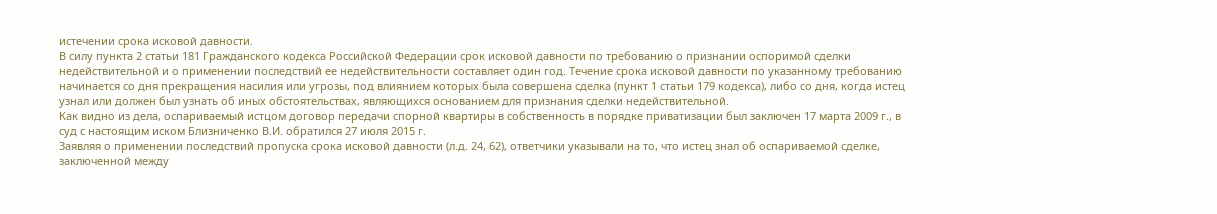истечении срока исковой давности.
В силу пункта 2 статьи 181 Гражданского кодекса Российской Федерации срок исковой давности по требованию о признании оспоримой сделки недействительной и о применении последствий ее недействительности составляет один год. Течение срока исковой давности по указанному требованию начинается со дня прекращения насилия или угрозы, под влиянием которых была совершена сделка (пункт 1 статьи 179 кодекса), либо со дня, когда истец узнал или должен был узнать об иных обстоятельствах, являющихся основанием для признания сделки недействительной.
Как видно из дела, оспариваемый истцом договор передачи спорной квартиры в собственность в порядке приватизации был заключен 17 марта 2009 г., в суд с настоящим иском Близниченко В.И. обратился 27 июля 2015 г.
Заявляя о применении последствий пропуска срока исковой давности (л.д. 24, 62), ответчики указывали на то, что истец знал об оспариваемой сделке, заключенной между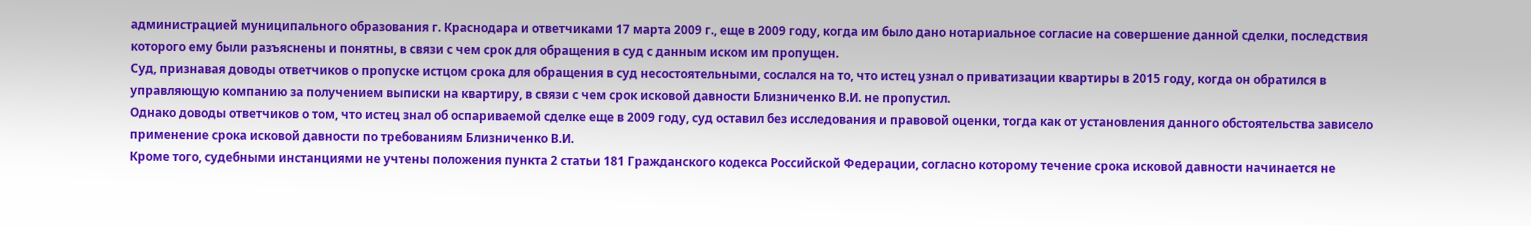администрацией муниципального образования г. Краснодара и ответчиками 17 марта 2009 г., еще в 2009 году, когда им было дано нотариальное согласие на совершение данной сделки, последствия которого ему были разъяснены и понятны, в связи с чем срок для обращения в суд с данным иском им пропущен.
Суд, признавая доводы ответчиков о пропуске истцом срока для обращения в суд несостоятельными, сослался на то, что истец узнал о приватизации квартиры в 2015 году, когда он обратился в управляющую компанию за получением выписки на квартиру, в связи с чем срок исковой давности Близниченко В.И. не пропустил.
Однако доводы ответчиков о том, что истец знал об оспариваемой сделке еще в 2009 году, суд оставил без исследования и правовой оценки, тогда как от установления данного обстоятельства зависело применение срока исковой давности по требованиям Близниченко В.И.
Кроме того, судебными инстанциями не учтены положения пункта 2 статьи 181 Гражданского кодекса Российской Федерации, согласно которому течение срока исковой давности начинается не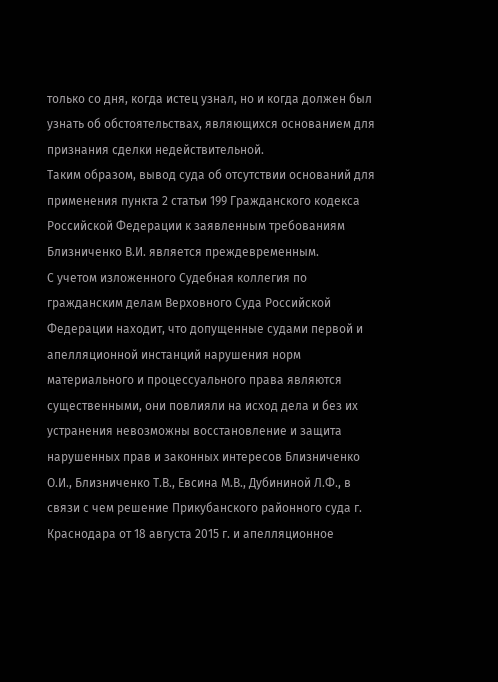только со дня, когда истец узнал, но и когда должен был узнать об обстоятельствах, являющихся основанием для признания сделки недействительной.
Таким образом, вывод суда об отсутствии оснований для применения пункта 2 статьи 199 Гражданского кодекса Российской Федерации к заявленным требованиям Близниченко В.И. является преждевременным.
С учетом изложенного Судебная коллегия по гражданским делам Верховного Суда Российской Федерации находит, что допущенные судами первой и апелляционной инстанций нарушения норм материального и процессуального права являются существенными, они повлияли на исход дела и без их устранения невозможны восстановление и защита нарушенных прав и законных интересов Близниченко О.И., Близниченко Т.В., Евсина М.В., Дубининой Л.Ф., в связи с чем решение Прикубанского районного суда г. Краснодара от 18 августа 2015 г. и апелляционное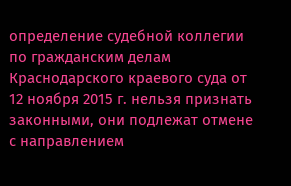определение судебной коллегии по гражданским делам Краснодарского краевого суда от 12 ноября 2015 г. нельзя признать законными, они подлежат отмене с направлением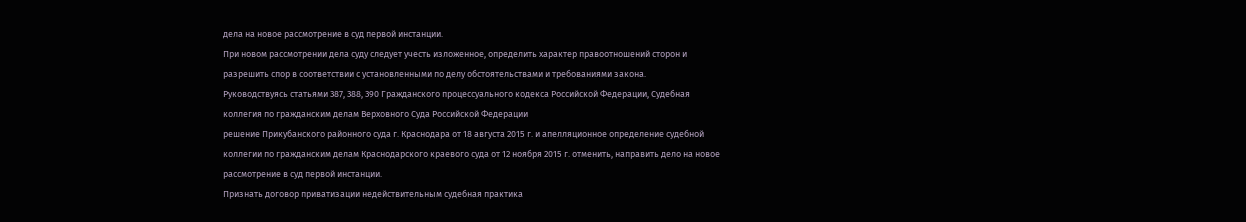дела на новое рассмотрение в суд первой инстанции.
При новом рассмотрении дела суду следует учесть изложенное, определить характер правоотношений сторон и разрешить спор в соответствии с установленными по делу обстоятельствами и требованиями закона.
Руководствуясь статьями 387, 388, 390 Гражданского процессуального кодекса Российской Федерации, Судебная коллегия по гражданским делам Верховного Суда Российской Федерации
решение Прикубанского районного суда г. Краснодара от 18 августа 2015 г. и апелляционное определение судебной коллегии по гражданским делам Краснодарского краевого суда от 12 ноября 2015 г. отменить, направить дело на новое рассмотрение в суд первой инстанции.
Признать договор приватизации недействительным судебная практика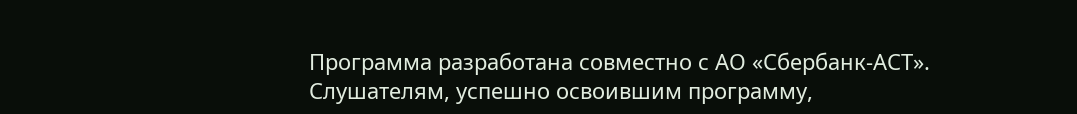Программа разработана совместно с АО «Сбербанк-АСТ». Слушателям, успешно освоившим программу,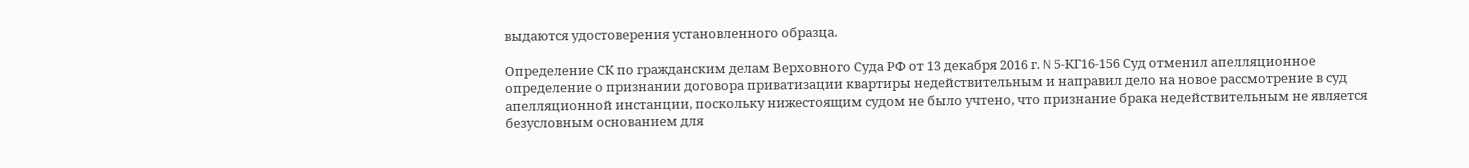выдаются удостоверения установленного образца.

Определение СК по гражданским делам Верховного Суда РФ от 13 декабря 2016 г. N 5-КГ16-156 Суд отменил апелляционное определение о признании договора приватизации квартиры недействительным и направил дело на новое рассмотрение в суд апелляционной инстанции, поскольку нижестоящим судом не было учтено, что признание брака недействительным не является безусловным основанием для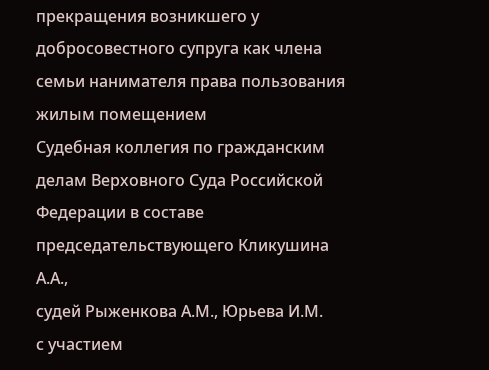прекращения возникшего у добросовестного супруга как члена семьи нанимателя права пользования жилым помещением
Судебная коллегия по гражданским делам Верховного Суда Российской Федерации в составе
председательствующего Кликушина А.А.,
судей Рыженкова А.М., Юрьева И.М.
с участием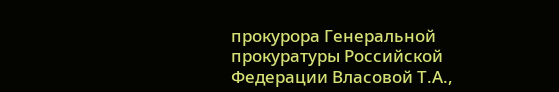прокурора Генеральной прокуратуры Российской Федерации Власовой Т.А.,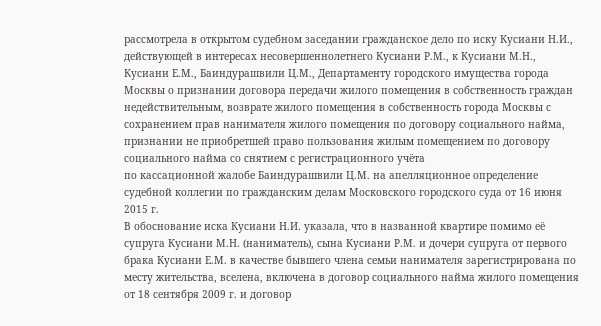рассмотрела в открытом судебном заседании гражданское дело по иску Кусиани Н.И., действующей в интересах несовершеннолетнего Кусиани Р.М., к Кусиани М.Н., Кусиани Е.М., Баиндурашвили Ц.М., Департаменту городского имущества города Москвы о признании договора передачи жилого помещения в собственность граждан недействительным, возврате жилого помещения в собственность города Москвы с сохранением прав нанимателя жилого помещения по договору социального найма, признании не приобретшей право пользования жилым помещением по договору социального найма со снятием с регистрационного учёта
по кассационной жалобе Баиндурашвили Ц.М. на апелляционное определение судебной коллегии по гражданским делам Московского городского суда от 16 июня 2015 г.
В обоснование иска Кусиани Н.И. указала, что в названной квартире помимо её супруга Кусиани М.Н. (наниматель), сына Кусиани Р.М. и дочери супруга от первого брака Кусиани Е.М. в качестве бывшего члена семьи нанимателя зарегистрирована по месту жительства, вселена, включена в договор социального найма жилого помещения от 18 сентября 2009 г. и договор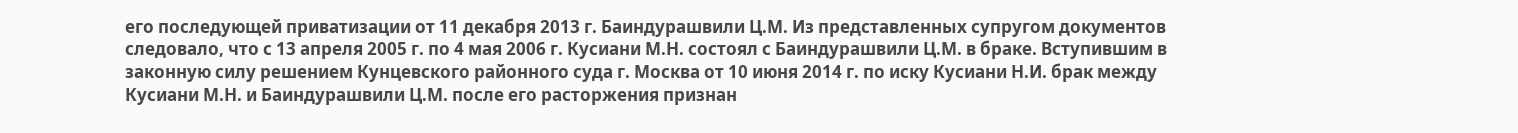его последующей приватизации от 11 декабря 2013 г. Баиндурашвили Ц.М. Из представленных супругом документов следовало, что с 13 апреля 2005 г. по 4 мая 2006 г. Кусиани М.Н. состоял с Баиндурашвили Ц.М. в браке. Вступившим в законную силу решением Кунцевского районного суда г. Москва от 10 июня 2014 г. по иску Кусиани Н.И. брак между Кусиани М.Н. и Баиндурашвили Ц.М. после его расторжения признан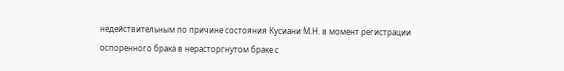недействительным по причине состояния Кусиани М.Н. в момент регистрации оспоренного брака в нерасторгнутом браке с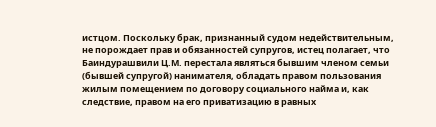истцом. Поскольку брак, признанный судом недействительным, не порождает прав и обязанностей супругов, истец полагает, что Баиндурашвили Ц.М. перестала являться бывшим членом семьи (бывшей супругой) нанимателя, обладать правом пользования жилым помещением по договору социального найма и, как следствие, правом на его приватизацию в равных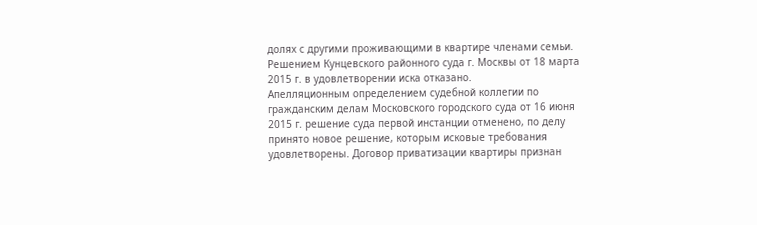долях с другими проживающими в квартире членами семьи.
Решением Кунцевского районного суда г. Москвы от 18 марта 2015 г. в удовлетворении иска отказано.
Апелляционным определением судебной коллегии по гражданским делам Московского городского суда от 16 июня 2015 г. решение суда первой инстанции отменено, по делу принято новое решение, которым исковые требования удовлетворены. Договор приватизации квартиры признан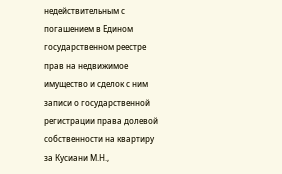недействительным с погашением в Едином государственном реестре прав на недвижимое имущество и сделок с ним записи о государственной регистрации права долевой собственности на квартиру за Кусиани М.Н.,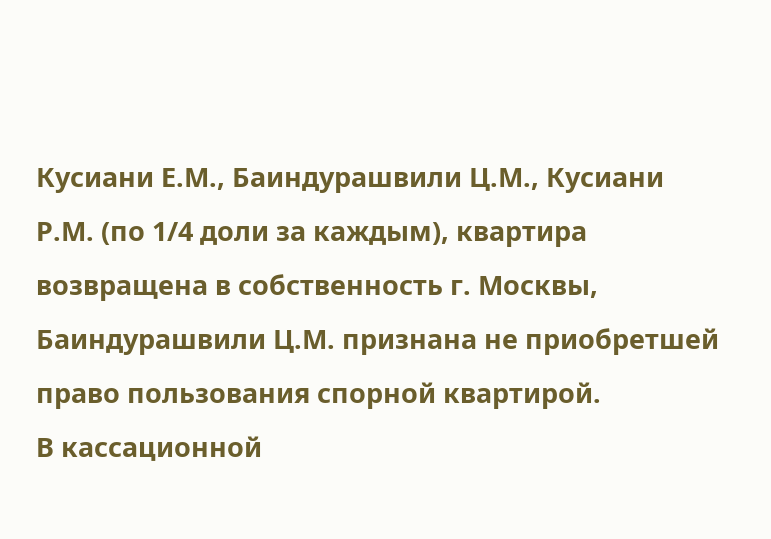Кусиани Е.М., Баиндурашвили Ц.М., Кусиани Р.М. (по 1/4 доли за каждым), квартира возвращена в собственность г. Москвы, Баиндурашвили Ц.М. признана не приобретшей право пользования спорной квартирой.
В кассационной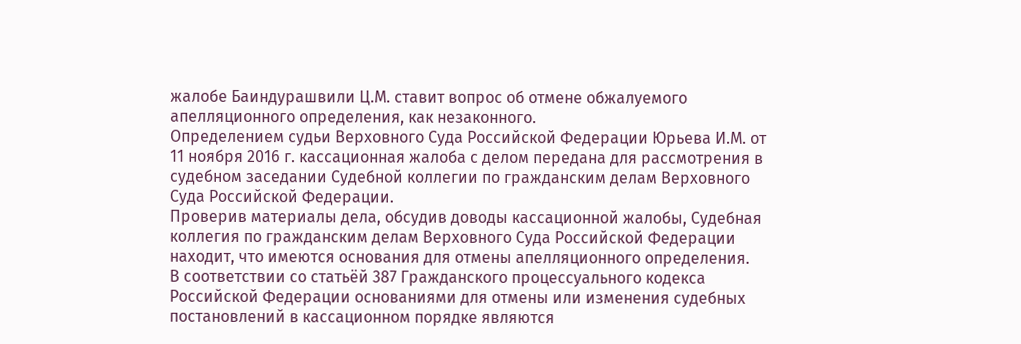жалобе Баиндурашвили Ц.М. ставит вопрос об отмене обжалуемого апелляционного определения, как незаконного.
Определением судьи Верховного Суда Российской Федерации Юрьева И.М. от 11 ноября 2016 г. кассационная жалоба с делом передана для рассмотрения в судебном заседании Судебной коллегии по гражданским делам Верховного Суда Российской Федерации.
Проверив материалы дела, обсудив доводы кассационной жалобы, Судебная коллегия по гражданским делам Верховного Суда Российской Федерации находит, что имеются основания для отмены апелляционного определения.
В соответствии со статьёй 387 Гражданского процессуального кодекса Российской Федерации основаниями для отмены или изменения судебных постановлений в кассационном порядке являются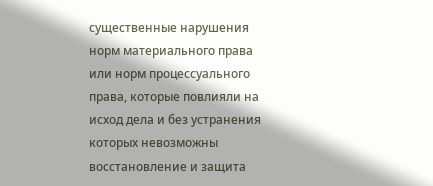существенные нарушения норм материального права или норм процессуального права, которые повлияли на исход дела и без устранения которых невозможны восстановление и защита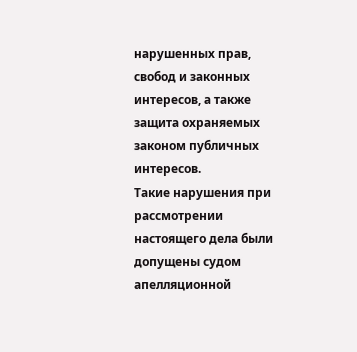нарушенных прав, свобод и законных интересов, а также защита охраняемых законом публичных интересов.
Такие нарушения при рассмотрении настоящего дела были допущены судом апелляционной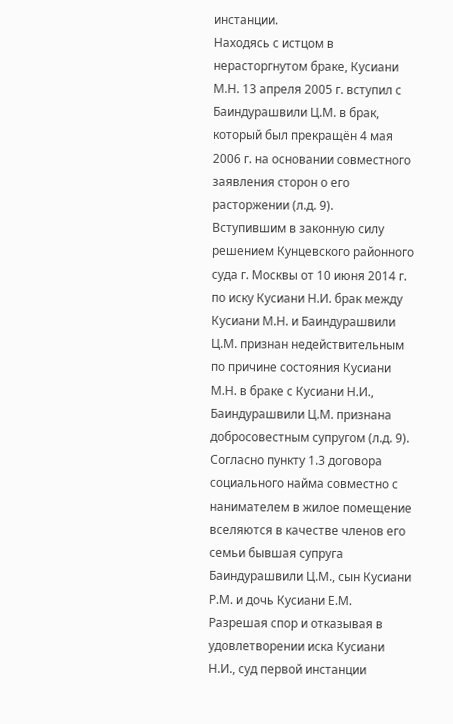инстанции.
Находясь с истцом в нерасторгнутом браке, Кусиани М.Н. 13 апреля 2005 г. вступил с Баиндурашвили Ц.М. в брак, который был прекращён 4 мая 2006 г. на основании совместного заявления сторон о его расторжении (л.д. 9).
Вступившим в законную силу решением Кунцевского районного суда г. Москвы от 10 июня 2014 г. по иску Кусиани Н.И. брак между Кусиани М.Н. и Баиндурашвили Ц.М. признан недействительным по причине состояния Кусиани М.Н. в браке с Кусиани Н.И., Баиндурашвили Ц.М. признана добросовестным супругом (л.д. 9).
Согласно пункту 1.3 договора социального найма совместно с нанимателем в жилое помещение вселяются в качестве членов его семьи бывшая супруга Баиндурашвили Ц.М., сын Кусиани Р.М. и дочь Кусиани Е.М.
Разрешая спор и отказывая в удовлетворении иска Кусиани Н.И., суд первой инстанции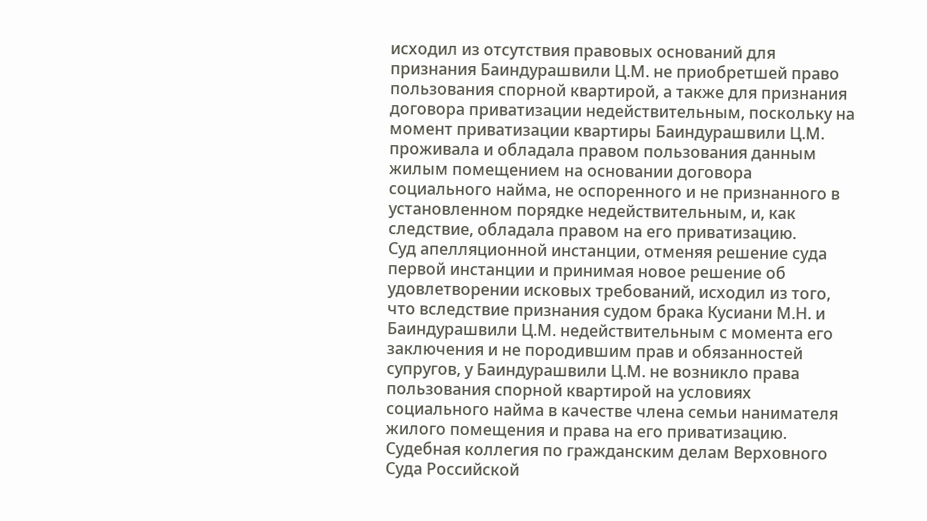исходил из отсутствия правовых оснований для признания Баиндурашвили Ц.М. не приобретшей право пользования спорной квартирой, а также для признания договора приватизации недействительным, поскольку на момент приватизации квартиры Баиндурашвили Ц.М. проживала и обладала правом пользования данным жилым помещением на основании договора социального найма, не оспоренного и не признанного в установленном порядке недействительным, и, как следствие, обладала правом на его приватизацию.
Суд апелляционной инстанции, отменяя решение суда первой инстанции и принимая новое решение об удовлетворении исковых требований, исходил из того, что вследствие признания судом брака Кусиани М.Н. и Баиндурашвили Ц.М. недействительным с момента его заключения и не породившим прав и обязанностей супругов, у Баиндурашвили Ц.М. не возникло права пользования спорной квартирой на условиях социального найма в качестве члена семьи нанимателя жилого помещения и права на его приватизацию.
Судебная коллегия по гражданским делам Верховного Суда Российской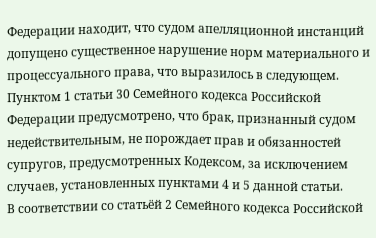Федерации находит, что судом апелляционной инстанций допущено существенное нарушение норм материального и процессуального права, что выразилось в следующем.
Пунктом 1 статьи 30 Семейного кодекса Российской Федерации предусмотрено, что брак, признанный судом недействительным, не порождает прав и обязанностей супругов, предусмотренных Кодексом, за исключением случаев, установленных пунктами 4 и 5 данной статьи.
В соответствии со статьёй 2 Семейного кодекса Российской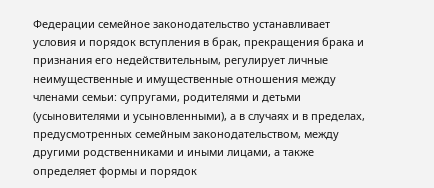Федерации семейное законодательство устанавливает условия и порядок вступления в брак, прекращения брака и признания его недействительным, регулирует личные неимущественные и имущественные отношения между членами семьи: супругами, родителями и детьми (усыновителями и усыновленными), а в случаях и в пределах, предусмотренных семейным законодательством, между другими родственниками и иными лицами, а также определяет формы и порядок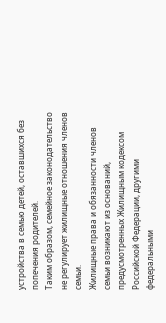устройства в семью детей, оставшихся без попечения родителей.
Таким образом, семейное законодательство не регулирует жилищные отношения членов семьи.
Жилищные права и обязанности членов семьи возникают из оснований, предусмотренных Жилищным кодексом Российской Федерации, другими федеральными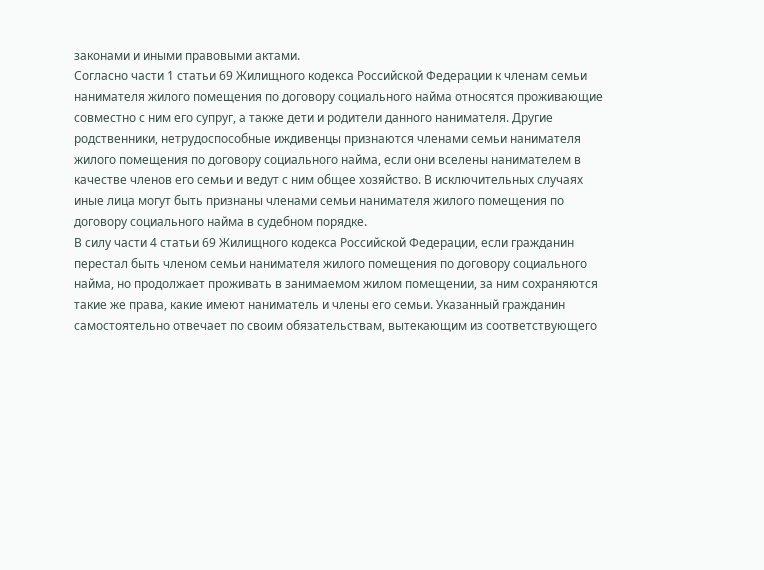законами и иными правовыми актами.
Согласно части 1 статьи 69 Жилищного кодекса Российской Федерации к членам семьи нанимателя жилого помещения по договору социального найма относятся проживающие совместно с ним его супруг, а также дети и родители данного нанимателя. Другие родственники, нетрудоспособные иждивенцы признаются членами семьи нанимателя жилого помещения по договору социального найма, если они вселены нанимателем в качестве членов его семьи и ведут с ним общее хозяйство. В исключительных случаях иные лица могут быть признаны членами семьи нанимателя жилого помещения по договору социального найма в судебном порядке.
В силу части 4 статьи 69 Жилищного кодекса Российской Федерации, если гражданин перестал быть членом семьи нанимателя жилого помещения по договору социального найма, но продолжает проживать в занимаемом жилом помещении, за ним сохраняются такие же права, какие имеют наниматель и члены его семьи. Указанный гражданин самостоятельно отвечает по своим обязательствам, вытекающим из соответствующего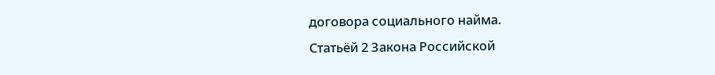договора социального найма.
Статьёй 2 Закона Российской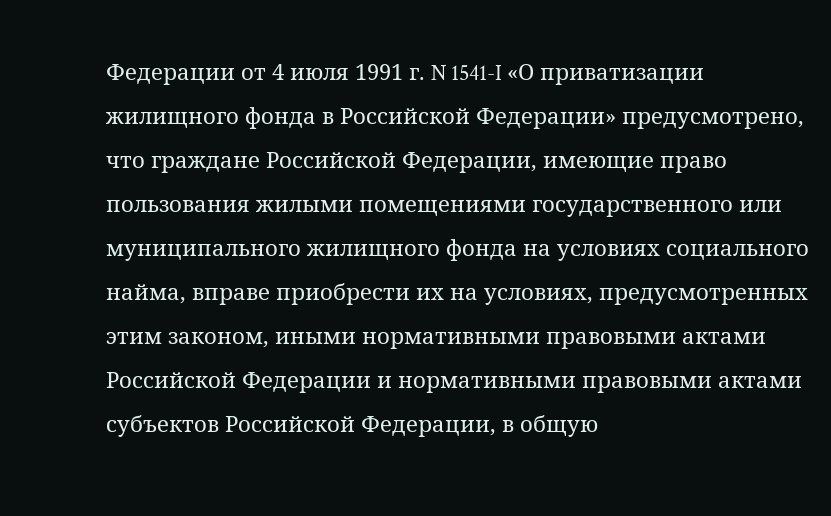Федерации от 4 июля 1991 г. N 1541-I «О приватизации жилищного фонда в Российской Федерации» предусмотрено, что граждане Российской Федерации, имеющие право пользования жилыми помещениями государственного или муниципального жилищного фонда на условиях социального найма, вправе приобрести их на условиях, предусмотренных этим законом, иными нормативными правовыми актами Российской Федерации и нормативными правовыми актами субъектов Российской Федерации, в общую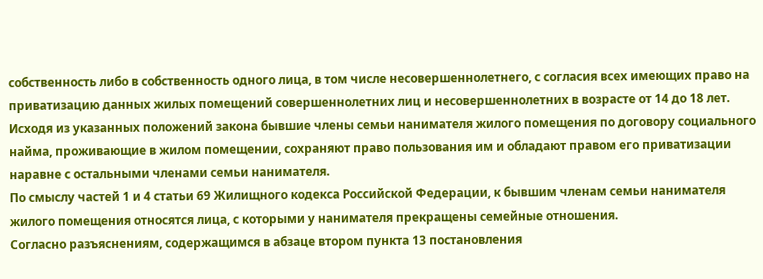собственность либо в собственность одного лица, в том числе несовершеннолетнего, с согласия всех имеющих право на приватизацию данных жилых помещений совершеннолетних лиц и несовершеннолетних в возрасте от 14 до 18 лет.
Исходя из указанных положений закона бывшие члены семьи нанимателя жилого помещения по договору социального найма, проживающие в жилом помещении, сохраняют право пользования им и обладают правом его приватизации наравне с остальными членами семьи нанимателя.
По смыслу частей 1 и 4 статьи 69 Жилищного кодекса Российской Федерации, к бывшим членам семьи нанимателя жилого помещения относятся лица, с которыми у нанимателя прекращены семейные отношения.
Согласно разъяснениям, содержащимся в абзаце втором пункта 13 постановления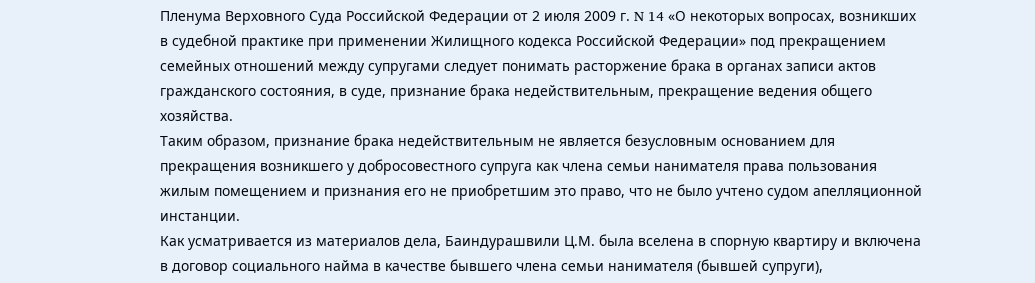Пленума Верховного Суда Российской Федерации от 2 июля 2009 г. N 14 «О некоторых вопросах, возникших в судебной практике при применении Жилищного кодекса Российской Федерации» под прекращением семейных отношений между супругами следует понимать расторжение брака в органах записи актов гражданского состояния, в суде, признание брака недействительным, прекращение ведения общего хозяйства.
Таким образом, признание брака недействительным не является безусловным основанием для прекращения возникшего у добросовестного супруга как члена семьи нанимателя права пользования жилым помещением и признания его не приобретшим это право, что не было учтено судом апелляционной инстанции.
Как усматривается из материалов дела, Баиндурашвили Ц.М. была вселена в спорную квартиру и включена в договор социального найма в качестве бывшего члена семьи нанимателя (бывшей супруги),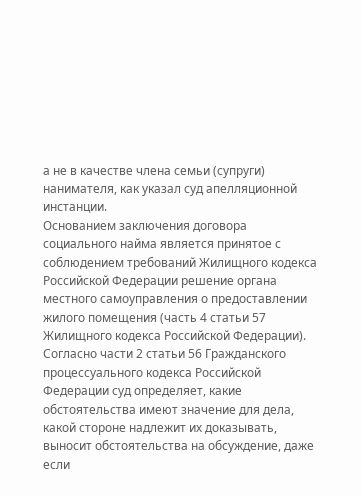а не в качестве члена семьи (супруги) нанимателя, как указал суд апелляционной инстанции.
Основанием заключения договора социального найма является принятое с соблюдением требований Жилищного кодекса Российской Федерации решение органа местного самоуправления о предоставлении жилого помещения (часть 4 статьи 57 Жилищного кодекса Российской Федерации).
Согласно части 2 статьи 56 Гражданского процессуального кодекса Российской Федерации суд определяет, какие обстоятельства имеют значение для дела, какой стороне надлежит их доказывать, выносит обстоятельства на обсуждение, даже если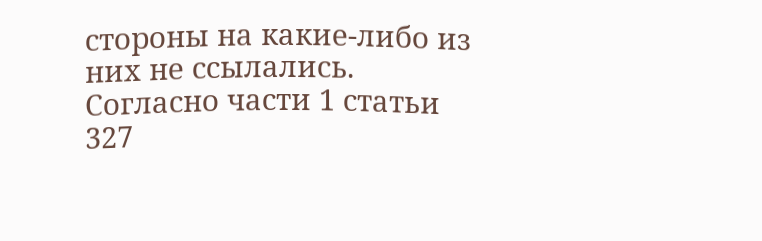стороны на какие-либо из них не ссылались.
Согласно части 1 статьи 327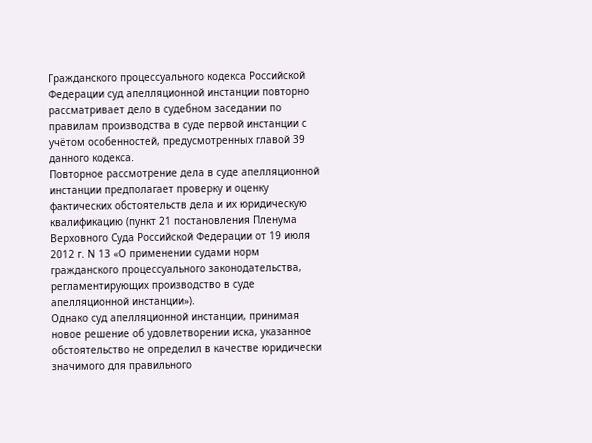Гражданского процессуального кодекса Российской Федерации суд апелляционной инстанции повторно рассматривает дело в судебном заседании по правилам производства в суде первой инстанции с учётом особенностей, предусмотренных главой 39 данного кодекса.
Повторное рассмотрение дела в суде апелляционной инстанции предполагает проверку и оценку фактических обстоятельств дела и их юридическую квалификацию (пункт 21 постановления Пленума Верховного Суда Российской Федерации от 19 июля 2012 г. N 13 «О применении судами норм гражданского процессуального законодательства, регламентирующих производство в суде апелляционной инстанции»).
Однако суд апелляционной инстанции, принимая новое решение об удовлетворении иска, указанное обстоятельство не определил в качестве юридически значимого для правильного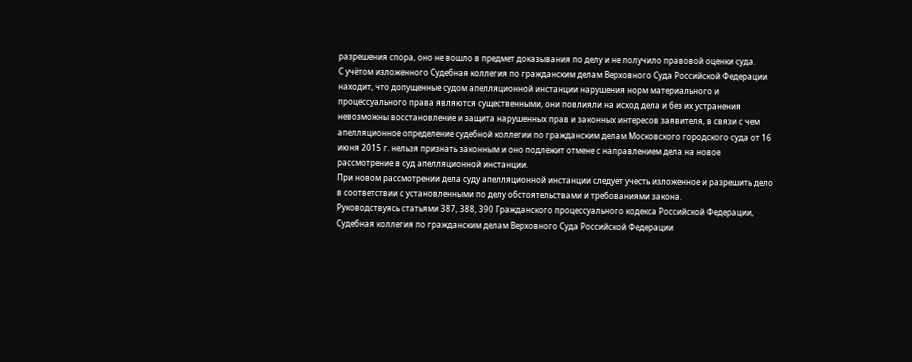разрешения спора, оно не вошло в предмет доказывания по делу и не получило правовой оценки суда.
С учётом изложенного Судебная коллегия по гражданским делам Верховного Суда Российской Федерации находит, что допущенные судом апелляционной инстанции нарушения норм материального и процессуального права являются существенными, они повлияли на исход дела и без их устранения невозможны восстановление и защита нарушенных прав и законных интересов заявителя, в связи с чем апелляционное определение судебной коллегии по гражданским делам Московского городского суда от 16 июня 2015 г. нельзя признать законным и оно подлежит отмене с направлением дела на новое рассмотрение в суд апелляционной инстанции.
При новом рассмотрении дела суду апелляционной инстанции следует учесть изложенное и разрешить дело в соответствии с установленными по делу обстоятельствами и требованиями закона.
Руководствуясь статьями 387, 388, 390 Гражданского процессуального кодекса Российской Федерации, Судебная коллегия по гражданским делам Верховного Суда Российской Федерации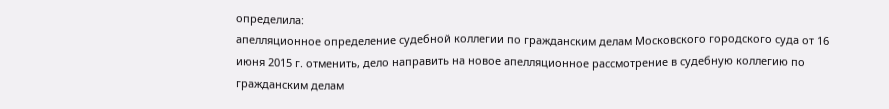определила:
апелляционное определение судебной коллегии по гражданским делам Московского городского суда от 16 июня 2015 г. отменить, дело направить на новое апелляционное рассмотрение в судебную коллегию по гражданским делам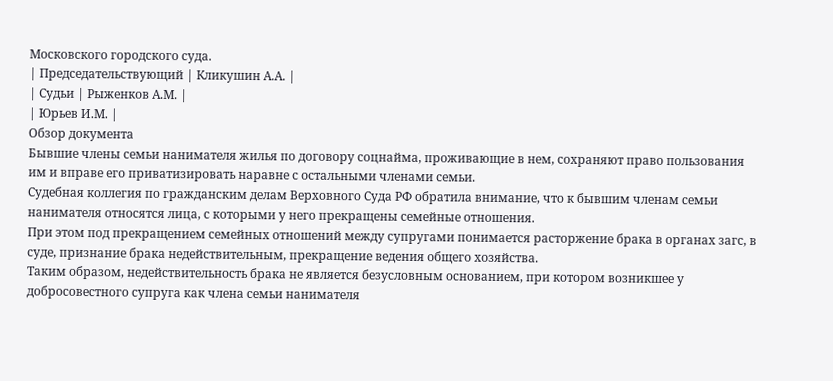Московского городского суда.
| Председательствующий | Кликушин А.А. |
| Судьи | Рыженков А.М. |
| Юрьев И.М. |
Обзор документа
Бывшие члены семьи нанимателя жилья по договору соцнайма, проживающие в нем, сохраняют право пользования им и вправе его приватизировать наравне с остальными членами семьи.
Судебная коллегия по гражданским делам Верховного Суда РФ обратила внимание, что к бывшим членам семьи нанимателя относятся лица, с которыми у него прекращены семейные отношения.
При этом под прекращением семейных отношений между супругами понимается расторжение брака в органах загс, в суде, признание брака недействительным, прекращение ведения общего хозяйства.
Таким образом, недействительность брака не является безусловным основанием, при котором возникшее у добросовестного супруга как члена семьи нанимателя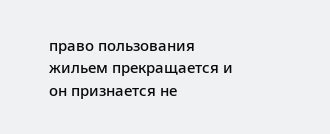право пользования жильем прекращается и он признается не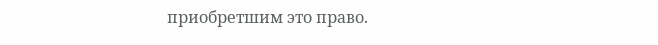приобретшим это право.